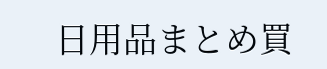日用品まとめ買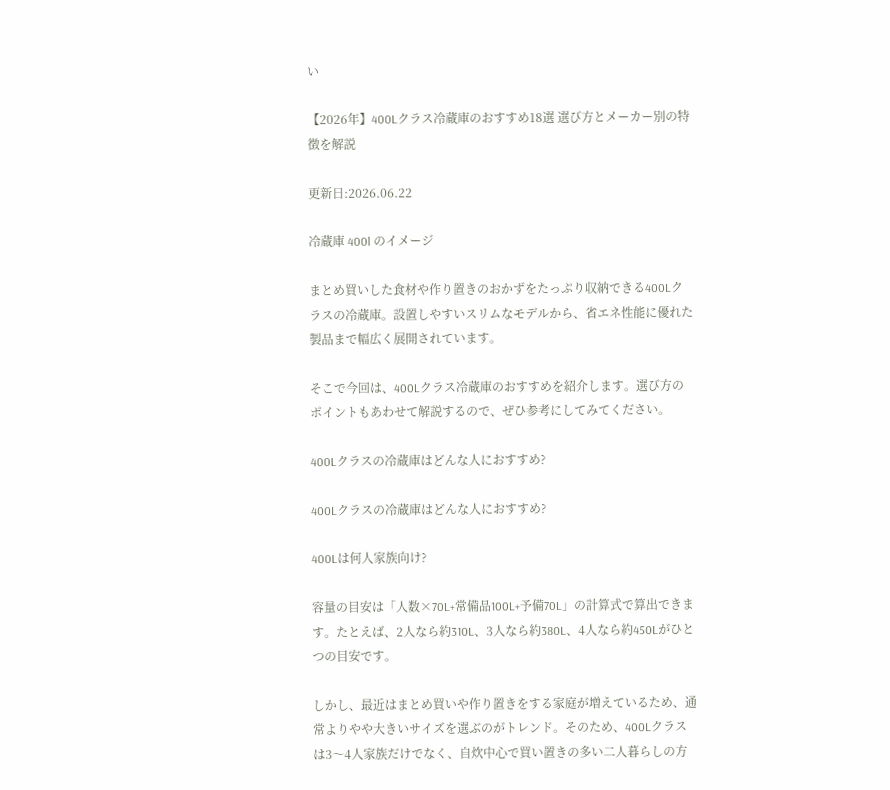い

【2026年】400Lクラス冷蔵庫のおすすめ18選 選び方とメーカー別の特徴を解説

更新日:2026.06.22

冷蔵庫 400l のイメージ

まとめ買いした食材や作り置きのおかずをたっぷり収納できる400Lクラスの冷蔵庫。設置しやすいスリムなモデルから、省エネ性能に優れた製品まで幅広く展開されています。

そこで今回は、400Lクラス冷蔵庫のおすすめを紹介します。選び方のポイントもあわせて解説するので、ぜひ参考にしてみてください。

400Lクラスの冷蔵庫はどんな人におすすめ?

400Lクラスの冷蔵庫はどんな人におすすめ?

400Lは何人家族向け?

容量の目安は「人数×70L+常備品100L+予備70L」の計算式で算出できます。たとえば、2人なら約310L、3人なら約380L、4人なら約450Lがひとつの目安です。

しかし、最近はまとめ買いや作り置きをする家庭が増えているため、通常よりやや大きいサイズを選ぶのがトレンド。そのため、400Lクラスは3〜4人家族だけでなく、自炊中心で買い置きの多い二人暮らしの方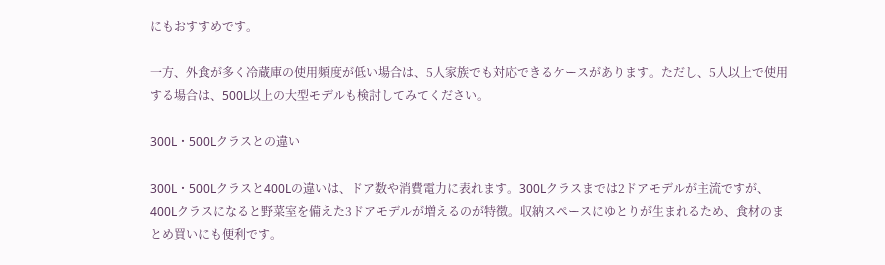にもおすすめです。

一方、外食が多く冷蔵庫の使用頻度が低い場合は、5人家族でも対応できるケースがあります。ただし、5人以上で使用する場合は、500L以上の大型モデルも検討してみてください。

300L・500Lクラスとの違い

300L・500Lクラスと400Lの違いは、ドア数や消費電力に表れます。300Lクラスまでは2ドアモデルが主流ですが、400Lクラスになると野菜室を備えた3ドアモデルが増えるのが特徴。収納スペースにゆとりが生まれるため、食材のまとめ買いにも便利です。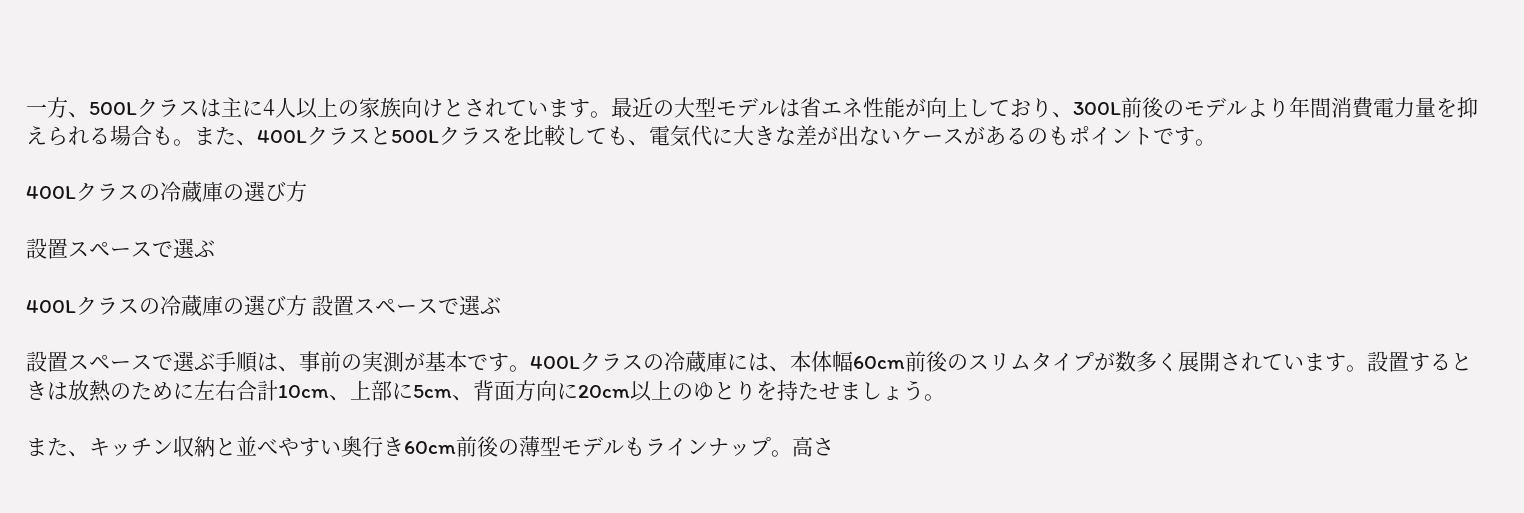一方、500Lクラスは主に4人以上の家族向けとされています。最近の大型モデルは省エネ性能が向上しており、300L前後のモデルより年間消費電力量を抑えられる場合も。また、400Lクラスと500Lクラスを比較しても、電気代に大きな差が出ないケースがあるのもポイントです。

400Lクラスの冷蔵庫の選び方

設置スペースで選ぶ

400Lクラスの冷蔵庫の選び方 設置スペースで選ぶ

設置スペースで選ぶ手順は、事前の実測が基本です。400Lクラスの冷蔵庫には、本体幅60cm前後のスリムタイプが数多く展開されています。設置するときは放熱のために左右合計10cm、上部に5cm、背面方向に20cm以上のゆとりを持たせましょう。

また、キッチン収納と並べやすい奥行き60cm前後の薄型モデルもラインナップ。高さ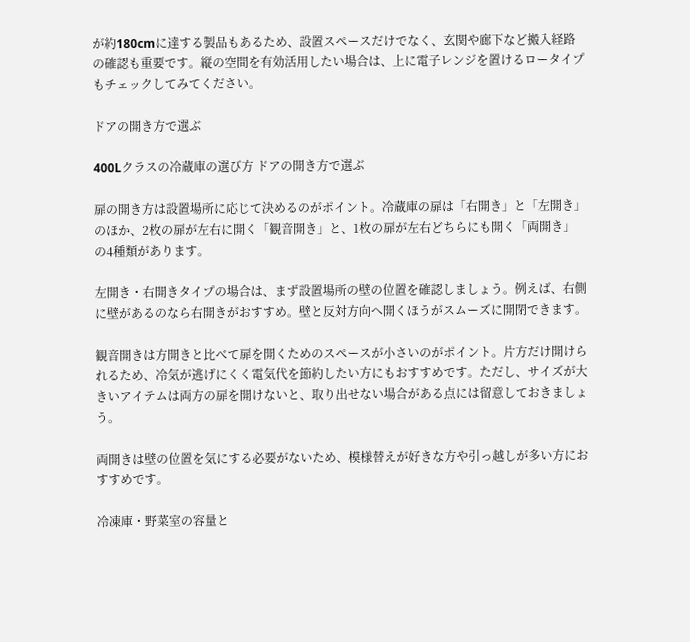が約180cmに達する製品もあるため、設置スペースだけでなく、玄関や廊下など搬入経路の確認も重要です。縦の空間を有効活用したい場合は、上に電子レンジを置けるロータイプもチェックしてみてください。

ドアの開き方で選ぶ

400Lクラスの冷蔵庫の選び方 ドアの開き方で選ぶ

扉の開き方は設置場所に応じて決めるのがポイント。冷蔵庫の扉は「右開き」と「左開き」のほか、2枚の扉が左右に開く「観音開き」と、1枚の扉が左右どちらにも開く「両開き」の4種類があります。

左開き・右開きタイプの場合は、まず設置場所の壁の位置を確認しましょう。例えば、右側に壁があるのなら右開きがおすすめ。壁と反対方向へ開くほうがスムーズに開閉できます。

観音開きは方開きと比べて扉を開くためのスペースが小さいのがポイント。片方だけ開けられるため、冷気が逃げにくく電気代を節約したい方にもおすすめです。ただし、サイズが大きいアイテムは両方の扉を開けないと、取り出せない場合がある点には留意しておきましょう。

両開きは壁の位置を気にする必要がないため、模様替えが好きな方や引っ越しが多い方におすすめです。

冷凍庫・野菜室の容量と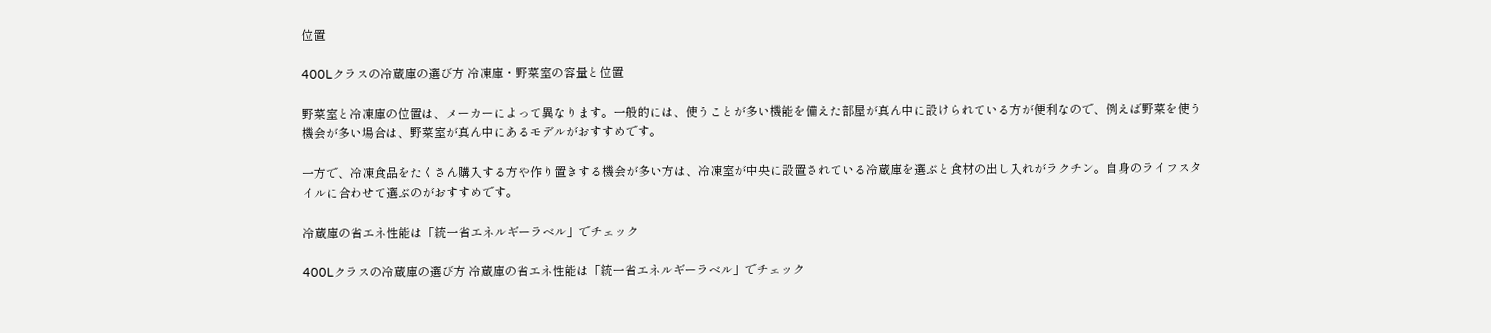位置

400Lクラスの冷蔵庫の選び方 冷凍庫・野菜室の容量と位置

野菜室と冷凍庫の位置は、メーカーによって異なります。一般的には、使うことが多い機能を備えた部屋が真ん中に設けられている方が便利なので、例えば野菜を使う機会が多い場合は、野菜室が真ん中にあるモデルがおすすめです。

一方で、冷凍食品をたくさん購入する方や作り置きする機会が多い方は、冷凍室が中央に設置されている冷蔵庫を選ぶと食材の出し入れがラクチン。自身のライフスタイルに合わせて選ぶのがおすすめです。

冷蔵庫の省エネ性能は「統一省エネルギーラベル」でチェック

400Lクラスの冷蔵庫の選び方 冷蔵庫の省エネ性能は「統一省エネルギーラベル」でチェック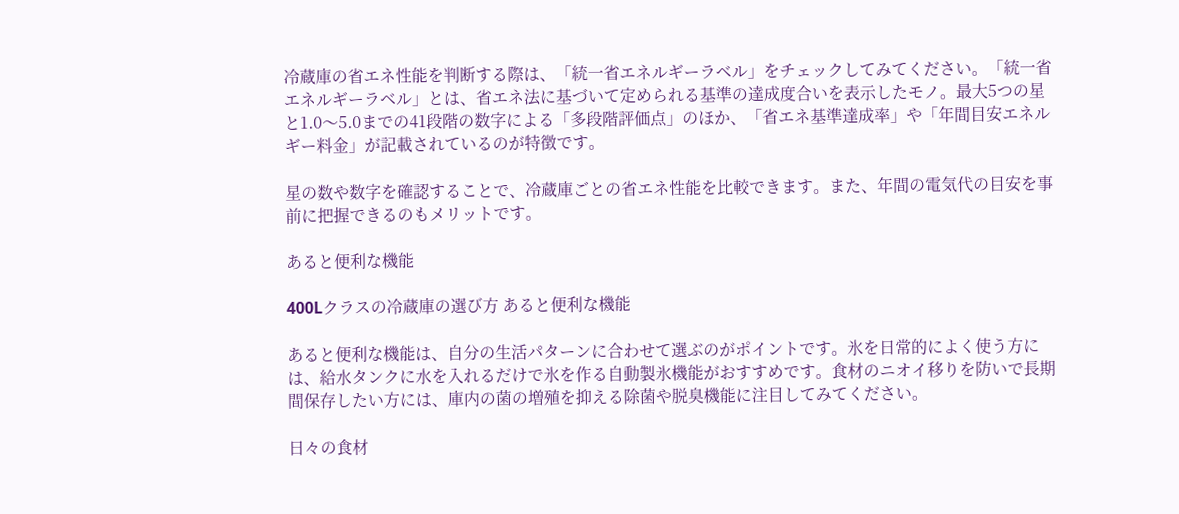冷蔵庫の省エネ性能を判断する際は、「統一省エネルギーラベル」をチェックしてみてください。「統一省エネルギーラベル」とは、省エネ法に基づいて定められる基準の達成度合いを表示したモノ。最大5つの星と1.0〜5.0までの41段階の数字による「多段階評価点」のほか、「省エネ基準達成率」や「年間目安エネルギー料金」が記載されているのが特徴です。

星の数や数字を確認することで、冷蔵庫ごとの省エネ性能を比較できます。また、年間の電気代の目安を事前に把握できるのもメリットです。

あると便利な機能

400Lクラスの冷蔵庫の選び方 あると便利な機能

あると便利な機能は、自分の生活パターンに合わせて選ぶのがポイントです。氷を日常的によく使う方には、給水タンクに水を入れるだけで氷を作る自動製氷機能がおすすめです。食材のニオイ移りを防いで長期間保存したい方には、庫内の菌の増殖を抑える除菌や脱臭機能に注目してみてください。

日々の食材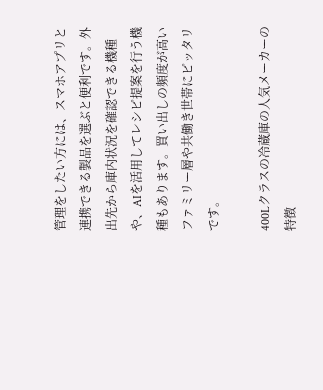管理をしたい方には、スマホアプリと連携できる製品を選ぶと便利です。外出先から庫内状況を確認できる機種や、AIを活用してレシピ提案を行う機種もあります。買い出しの頻度が高いファミリー層や共働き世帯にピッタリです。

400Lクラスの冷蔵庫の人気メーカーの特徴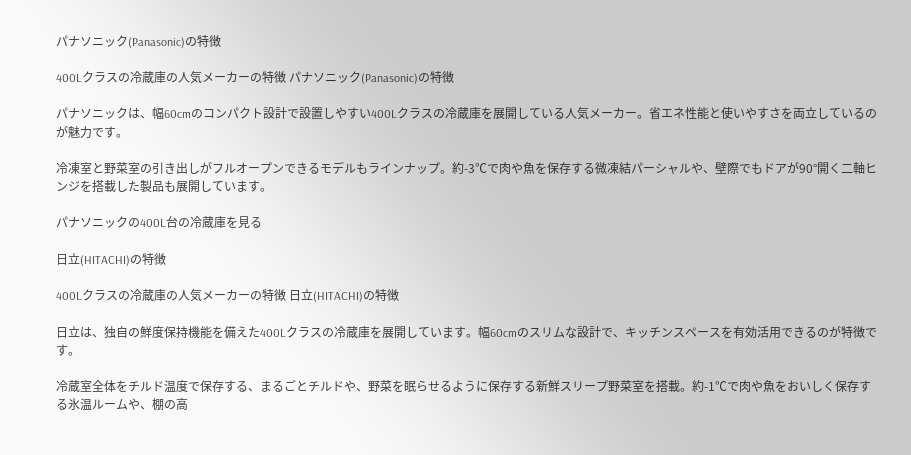パナソニック(Panasonic)の特徴

400Lクラスの冷蔵庫の人気メーカーの特徴 パナソニック(Panasonic)の特徴

パナソニックは、幅60cmのコンパクト設計で設置しやすい400Lクラスの冷蔵庫を展開している人気メーカー。省エネ性能と使いやすさを両立しているのが魅力です。

冷凍室と野菜室の引き出しがフルオープンできるモデルもラインナップ。約-3℃で肉や魚を保存する微凍結パーシャルや、壁際でもドアが90°開く二軸ヒンジを搭載した製品も展開しています。

パナソニックの400L台の冷蔵庫を見る

日立(HITACHI)の特徴

400Lクラスの冷蔵庫の人気メーカーの特徴 日立(HITACHI)の特徴

日立は、独自の鮮度保持機能を備えた400Lクラスの冷蔵庫を展開しています。幅60cmのスリムな設計で、キッチンスペースを有効活用できるのが特徴です。

冷蔵室全体をチルド温度で保存する、まるごとチルドや、野菜を眠らせるように保存する新鮮スリープ野菜室を搭載。約-1℃で肉や魚をおいしく保存する氷温ルームや、棚の高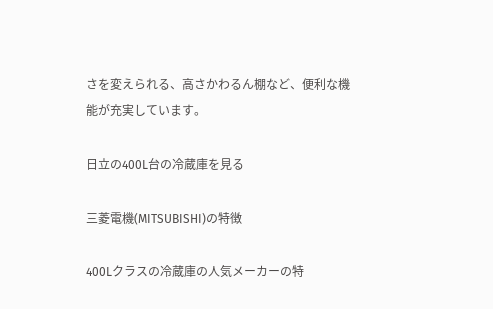さを変えられる、高さかわるん棚など、便利な機能が充実しています。

日立の400L台の冷蔵庫を見る

三菱電機(MITSUBISHI)の特徴

400Lクラスの冷蔵庫の人気メーカーの特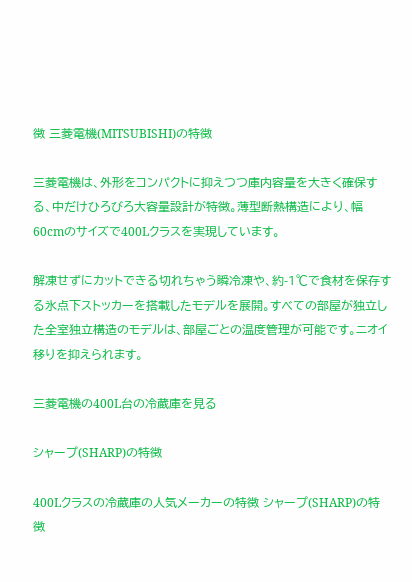徴 三菱電機(MITSUBISHI)の特徴

三菱電機は、外形をコンパクトに抑えつつ庫内容量を大きく確保する、中だけひろびろ大容量設計が特徴。薄型断熱構造により、幅60cmのサイズで400Lクラスを実現しています。

解凍せずにカットできる切れちゃう瞬冷凍や、約-1℃で食材を保存する氷点下ストッカーを搭載したモデルを展開。すべての部屋が独立した全室独立構造のモデルは、部屋ごとの温度管理が可能です。ニオイ移りを抑えられます。

三菱電機の400L台の冷蔵庫を見る

シャープ(SHARP)の特徴

400Lクラスの冷蔵庫の人気メーカーの特徴 シャープ(SHARP)の特徴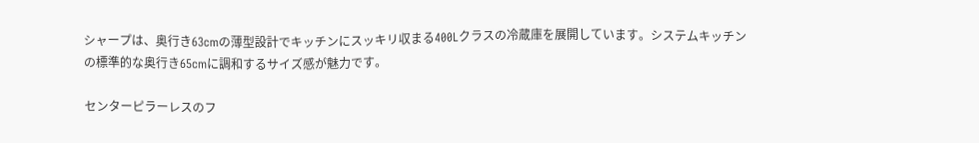シャープは、奥行き63cmの薄型設計でキッチンにスッキリ収まる400Lクラスの冷蔵庫を展開しています。システムキッチンの標準的な奥行き65cmに調和するサイズ感が魅力です。

センターピラーレスのフ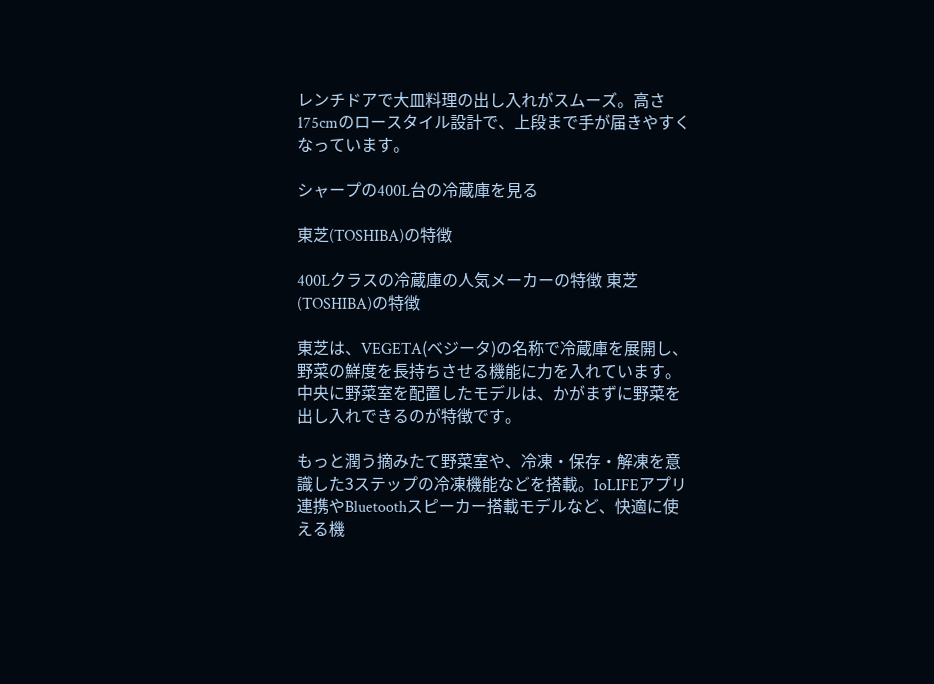レンチドアで大皿料理の出し入れがスムーズ。高さ175cmのロースタイル設計で、上段まで手が届きやすくなっています。

シャープの400L台の冷蔵庫を見る

東芝(TOSHIBA)の特徴

400Lクラスの冷蔵庫の人気メーカーの特徴 東芝(TOSHIBA)の特徴

東芝は、VEGETA(ベジータ)の名称で冷蔵庫を展開し、野菜の鮮度を長持ちさせる機能に力を入れています。中央に野菜室を配置したモデルは、かがまずに野菜を出し入れできるのが特徴です。

もっと潤う摘みたて野菜室や、冷凍・保存・解凍を意識した3ステップの冷凍機能などを搭載。IoLIFEアプリ連携やBluetoothスピーカー搭載モデルなど、快適に使える機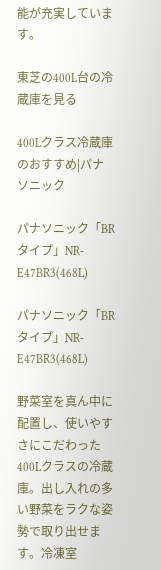能が充実しています。

東芝の400L台の冷蔵庫を見る

400Lクラス冷蔵庫のおすすめ|パナソニック

パナソニック「BRタイプ」NR-E47BR3(468L)

パナソニック「BRタイプ」NR-E47BR3(468L)

野菜室を真ん中に配置し、使いやすさにこだわった400Lクラスの冷蔵庫。出し入れの多い野菜をラクな姿勢で取り出せます。冷凍室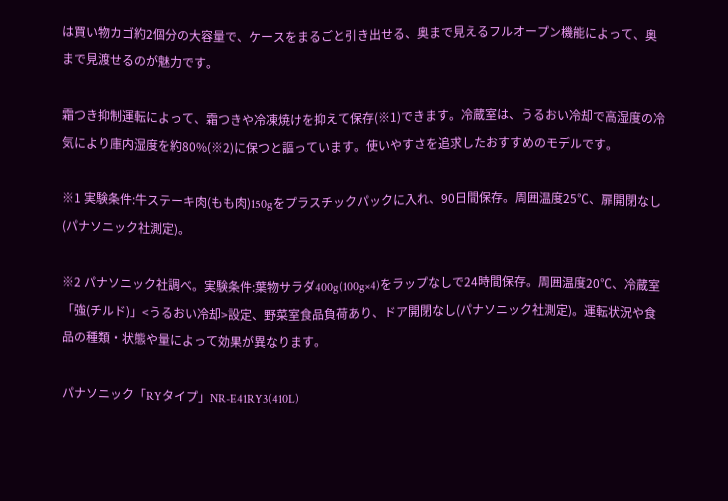は買い物カゴ約2個分の大容量で、ケースをまるごと引き出せる、奥まで見えるフルオープン機能によって、奥まで見渡せるのが魅力です。

霜つき抑制運転によって、霜つきや冷凍焼けを抑えて保存(※1)できます。冷蔵室は、うるおい冷却で高湿度の冷気により庫内湿度を約80%(※2)に保つと謳っています。使いやすさを追求したおすすめのモデルです。

※1 実験条件:牛ステーキ肉(もも肉)150gをプラスチックパックに入れ、90日間保存。周囲温度25℃、扉開閉なし(パナソニック社測定)。

※2 パナソニック社調べ。実験条件:葉物サラダ400g(100g×4)をラップなしで24時間保存。周囲温度20℃、冷蔵室「強(チルド)」<うるおい冷却>設定、野菜室食品負荷あり、ドア開閉なし(パナソニック社測定)。運転状況や食品の種類・状態や量によって効果が異なります。

パナソニック「RYタイプ」NR-E41RY3(410L)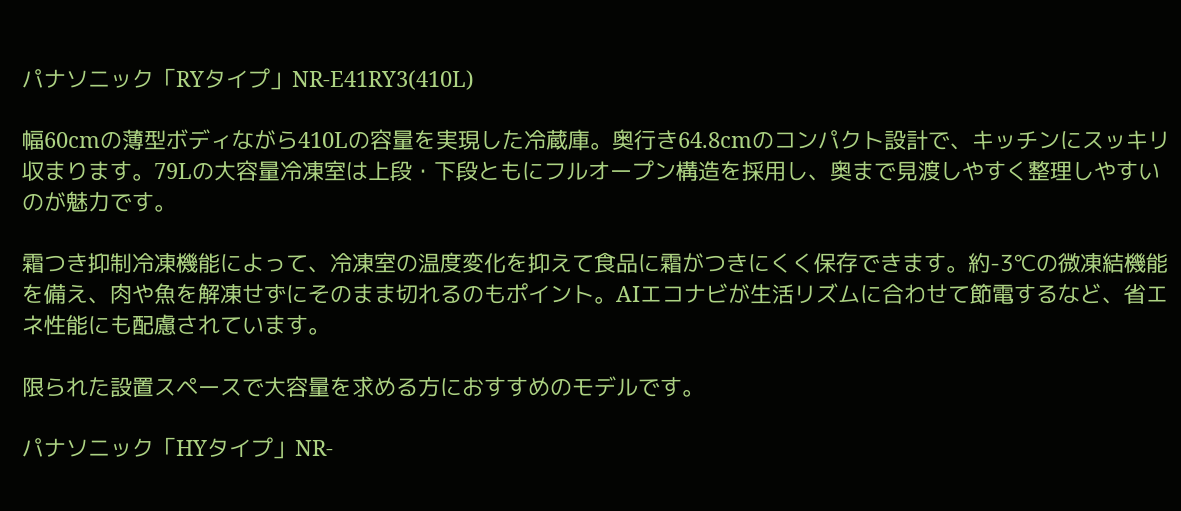パナソニック「RYタイプ」NR-E41RY3(410L)

幅60cmの薄型ボディながら410Lの容量を実現した冷蔵庫。奥行き64.8cmのコンパクト設計で、キッチンにスッキリ収まります。79Lの大容量冷凍室は上段・下段ともにフルオープン構造を採用し、奥まで見渡しやすく整理しやすいのが魅力です。

霜つき抑制冷凍機能によって、冷凍室の温度変化を抑えて食品に霜がつきにくく保存できます。約-3℃の微凍結機能を備え、肉や魚を解凍せずにそのまま切れるのもポイント。AIエコナビが生活リズムに合わせて節電するなど、省エネ性能にも配慮されています。

限られた設置スペースで大容量を求める方におすすめのモデルです。

パナソニック「HYタイプ」NR-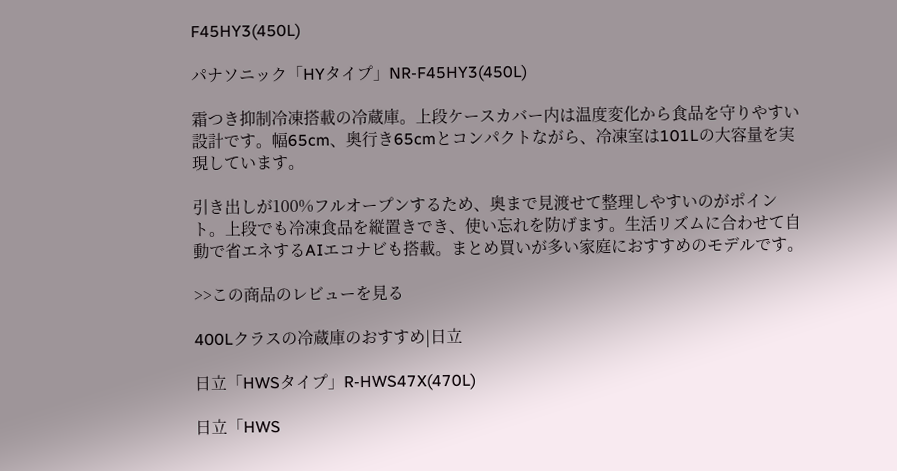F45HY3(450L)

パナソニック「HYタイプ」NR-F45HY3(450L)

霜つき抑制冷凍搭載の冷蔵庫。上段ケースカバー内は温度変化から食品を守りやすい設計です。幅65cm、奥行き65cmとコンパクトながら、冷凍室は101Lの大容量を実現しています。

引き出しが100%フルオープンするため、奥まで見渡せて整理しやすいのがポイント。上段でも冷凍食品を縦置きでき、使い忘れを防げます。生活リズムに合わせて自動で省エネするAIエコナビも搭載。まとめ買いが多い家庭におすすめのモデルです。

>>この商品のレビューを見る

400Lクラスの冷蔵庫のおすすめ|日立

日立「HWSタイプ」R-HWS47X(470L)

日立「HWS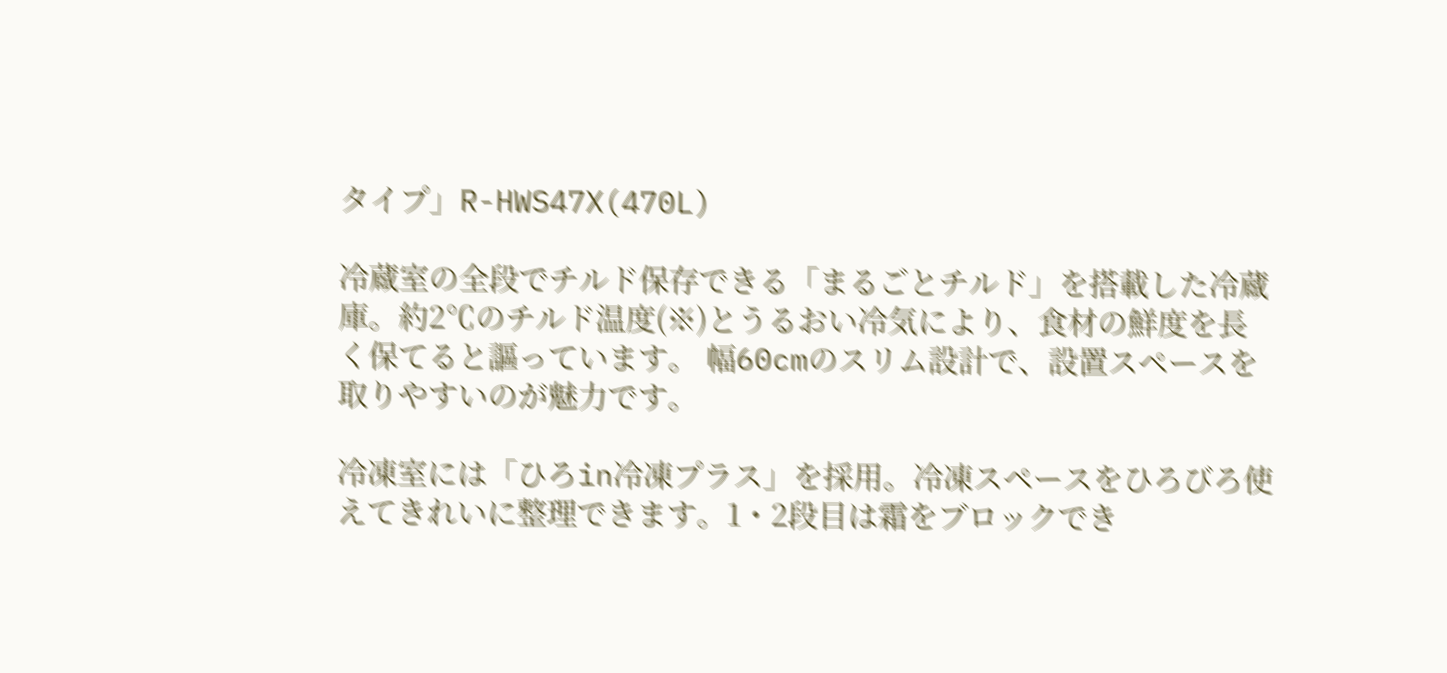タイプ」R-HWS47X(470L)

冷蔵室の全段でチルド保存できる「まるごとチルド」を搭載した冷蔵庫。約2℃のチルド温度(※)とうるおい冷気により、食材の鮮度を長く保てると謳っています。 幅60cmのスリム設計で、設置スペースを取りやすいのが魅力です。

冷凍室には「ひろin冷凍プラス」を採用。冷凍スペースをひろびろ使えてきれいに整理できます。1・2段目は霜をブロックでき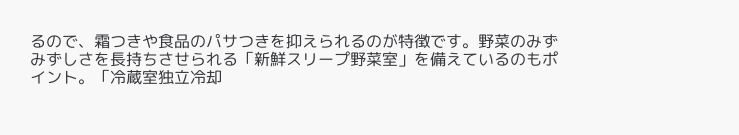るので、霜つきや食品のパサつきを抑えられるのが特徴です。野菜のみずみずしさを長持ちさせられる「新鮮スリープ野菜室」を備えているのもポイント。「冷蔵室独立冷却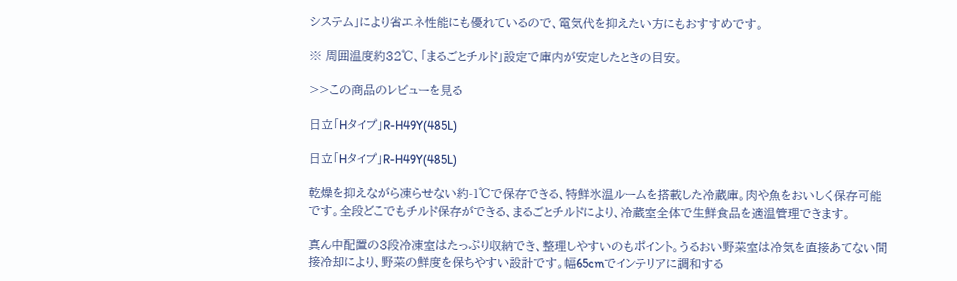システム」により省エネ性能にも優れているので、電気代を抑えたい方にもおすすめです。

※ 周囲温度約32℃、「まるごとチルド」設定で庫内が安定したときの目安。

>>この商品のレビューを見る

日立「Hタイプ」R-H49Y(485L)

日立「Hタイプ」R-H49Y(485L)

乾燥を抑えながら凍らせない約-1℃で保存できる、特鮮氷温ルームを搭載した冷蔵庫。肉や魚をおいしく保存可能です。全段どこでもチルド保存ができる、まるごとチルドにより、冷蔵室全体で生鮮食品を適温管理できます。

真ん中配置の3段冷凍室はたっぷり収納でき、整理しやすいのもポイント。うるおい野菜室は冷気を直接あてない間接冷却により、野菜の鮮度を保ちやすい設計です。幅65cmでインテリアに調和する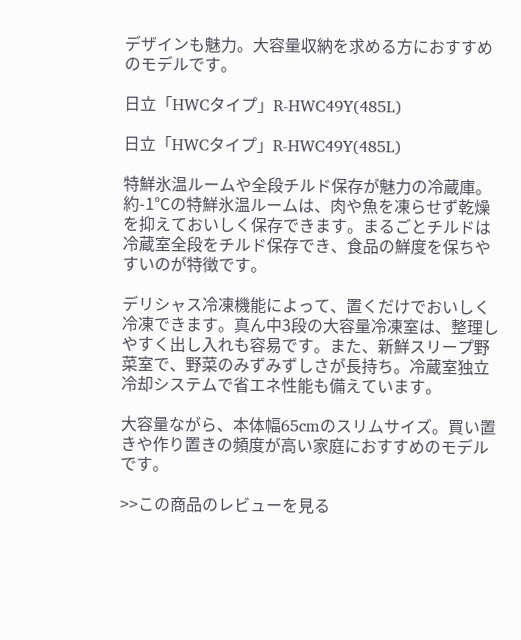デザインも魅力。大容量収納を求める方におすすめのモデルです。

日立「HWCタイプ」R-HWC49Y(485L)

日立「HWCタイプ」R-HWC49Y(485L)

特鮮氷温ルームや全段チルド保存が魅力の冷蔵庫。約-1℃の特鮮氷温ルームは、肉や魚を凍らせず乾燥を抑えておいしく保存できます。まるごとチルドは冷蔵室全段をチルド保存でき、食品の鮮度を保ちやすいのが特徴です。

デリシャス冷凍機能によって、置くだけでおいしく冷凍できます。真ん中3段の大容量冷凍室は、整理しやすく出し入れも容易です。また、新鮮スリープ野菜室で、野菜のみずみずしさが長持ち。冷蔵室独立冷却システムで省エネ性能も備えています。

大容量ながら、本体幅65cmのスリムサイズ。買い置きや作り置きの頻度が高い家庭におすすめのモデルです。

>>この商品のレビューを見る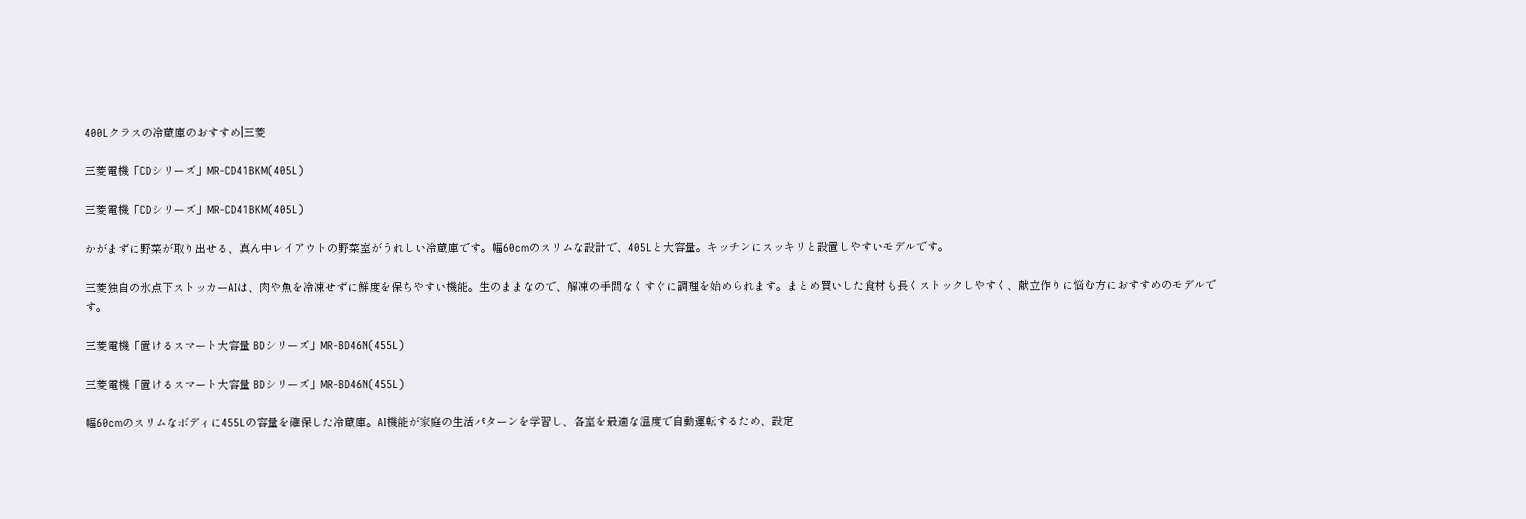400Lクラスの冷蔵庫のおすすめ|三菱

三菱電機「CDシリーズ」MR-CD41BKM(405L)

三菱電機「CDシリーズ」MR-CD41BKM(405L)

かがまずに野菜が取り出せる、真ん中レイアウトの野菜室がうれしい冷蔵庫です。幅60cmのスリムな設計で、405Lと大容量。キッチンにスッキリと設置しやすいモデルです。

三菱独自の氷点下ストッカーAIは、肉や魚を冷凍せずに鮮度を保ちやすい機能。生のままなので、解凍の手間なくすぐに調理を始められます。まとめ買いした食材も長くストックしやすく、献立作りに悩む方におすすめのモデルです。

三菱電機「置けるスマート大容量 BDシリーズ」MR-BD46N(455L)

三菱電機「置けるスマート大容量 BDシリーズ」MR-BD46N(455L)

幅60cmのスリムなボディに455Lの容量を確保した冷蔵庫。AI機能が家庭の生活パターンを学習し、各室を最適な温度で自動運転するため、設定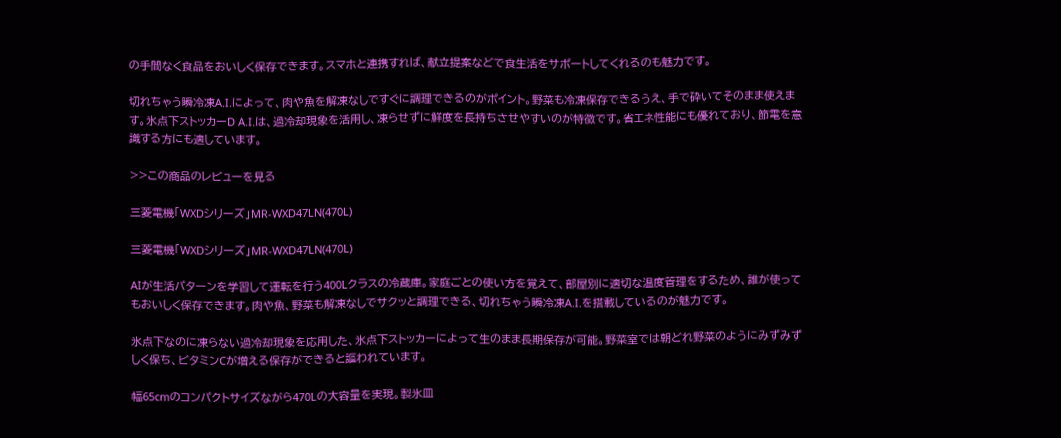の手間なく食品をおいしく保存できます。スマホと連携すれば、献立提案などで食生活をサポートしてくれるのも魅力です。

切れちゃう瞬冷凍A.I.によって、肉や魚を解凍なしですぐに調理できるのがポイント。野菜も冷凍保存できるうえ、手で砕いてそのまま使えます。氷点下ストッカーD A.I.は、過冷却現象を活用し、凍らせずに鮮度を長持ちさせやすいのが特徴です。省エネ性能にも優れており、節電を意識する方にも適しています。

>>この商品のレビューを見る

三菱電機「WXDシリーズ」MR-WXD47LN(470L)

三菱電機「WXDシリーズ」MR-WXD47LN(470L)

AIが生活パターンを学習して運転を行う400Lクラスの冷蔵庫。家庭ごとの使い方を覚えて、部屋別に適切な温度管理をするため、誰が使ってもおいしく保存できます。肉や魚、野菜も解凍なしでサクッと調理できる、切れちゃう瞬冷凍A.I.を搭載しているのが魅力です。

氷点下なのに凍らない過冷却現象を応用した、氷点下ストッカーによって生のまま長期保存が可能。野菜室では朝どれ野菜のようにみずみずしく保ち、ビタミンCが増える保存ができると謳われています。

幅65cmのコンパクトサイズながら470Lの大容量を実現。製氷皿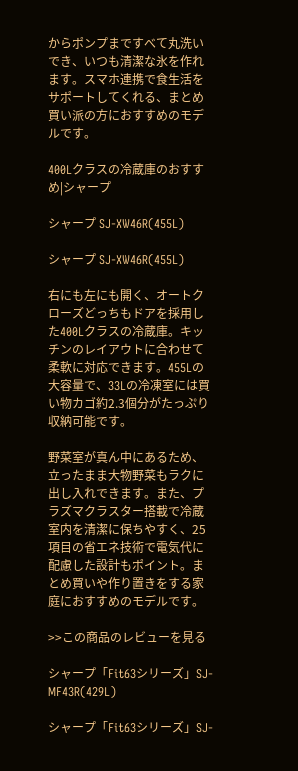からポンプまですべて丸洗いでき、いつも清潔な氷を作れます。スマホ連携で食生活をサポートしてくれる、まとめ買い派の方におすすめのモデルです。

400Lクラスの冷蔵庫のおすすめ|シャープ

シャープ SJ-XW46R(455L)

シャープ SJ-XW46R(455L)

右にも左にも開く、オートクローズどっちもドアを採用した400Lクラスの冷蔵庫。キッチンのレイアウトに合わせて柔軟に対応できます。455Lの大容量で、33Lの冷凍室には買い物カゴ約2.3個分がたっぷり収納可能です。

野菜室が真ん中にあるため、立ったまま大物野菜もラクに出し入れできます。また、プラズマクラスター搭載で冷蔵室内を清潔に保ちやすく、25項目の省エネ技術で電気代に配慮した設計もポイント。まとめ買いや作り置きをする家庭におすすめのモデルです。

>>この商品のレビューを見る

シャープ「Fit63シリーズ」SJ-MF43R(429L)

シャープ「Fit63シリーズ」SJ-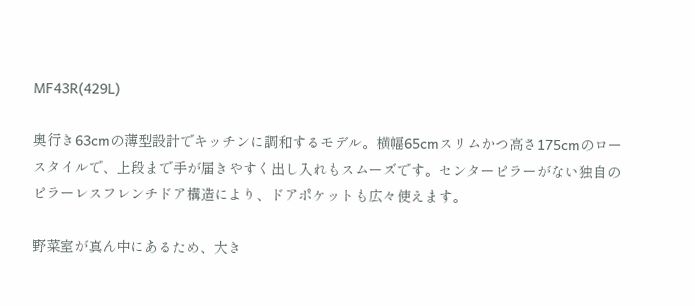MF43R(429L)

奥行き63cmの薄型設計でキッチンに調和するモデル。横幅65cmスリムかつ高さ175cmのロースタイルで、上段まで手が届きやすく出し入れもスムーズです。センターピラーがない独自のピラーレスフレンチドア構造により、ドアポケットも広々使えます。

野菜室が真ん中にあるため、大き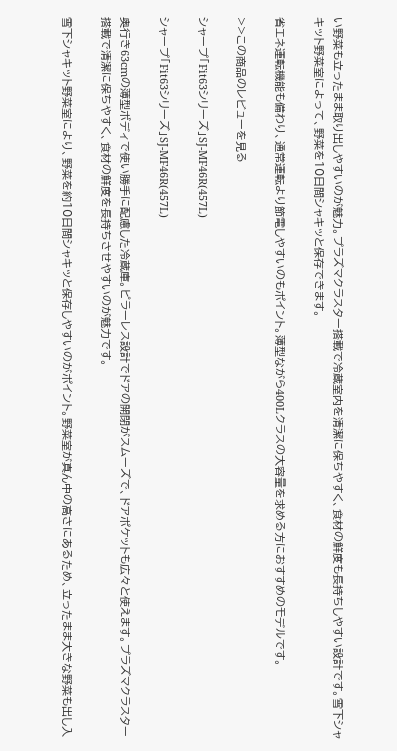い野菜も立ったまま取り出しやすいのが魅力。プラズマクラスター搭載で冷蔵室内を清潔に保ちやすく、食材の鮮度も長持ちしやすい設計です。雪下シャキット野菜室によって、野菜を10日間シャキッと保存できます。

省エネ運転機能も備わり、通常運転より節電しやすいのもポイント。薄型ながら400Lクラスの大容量を求める方におすすめのモデルです。

>>この商品のレビューを見る

シャープ「Fit63シリーズ」SJ-MF46R(457L)

シャープ「Fit63シリーズ」SJ-MF46R(457L)

奥行き63cmの薄型ボディで使い勝手に配慮した冷蔵庫。ピラーレス設計でドアの開閉がスムーズで、ドアポケットも広々と使えます。プラズマクラスター搭載で清潔に保ちやすく、食材の鮮度を長持ちさせやすいのが魅力です。

雪下シャキット野菜室により、野菜を約10日間シャキッと保存しやすいのがポイント。野菜室が真ん中の高さにあるため、立ったまま大きな野菜も出し入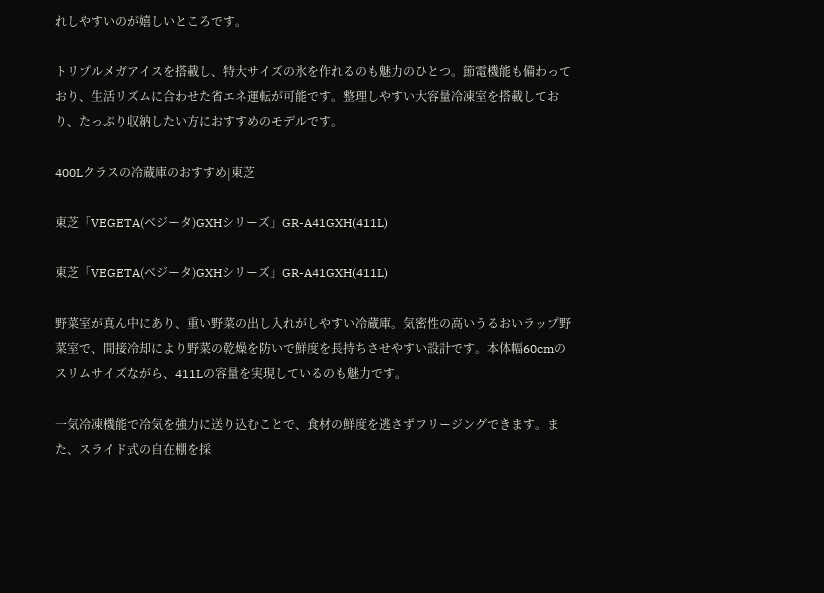れしやすいのが嬉しいところです。

トリプルメガアイスを搭載し、特大サイズの氷を作れるのも魅力のひとつ。節電機能も備わっており、生活リズムに合わせた省エネ運転が可能です。整理しやすい大容量冷凍室を搭載しており、たっぷり収納したい方におすすめのモデルです。

400Lクラスの冷蔵庫のおすすめ|東芝

東芝「VEGETA(ベジータ)GXHシリーズ」GR-A41GXH(411L)

東芝「VEGETA(ベジータ)GXHシリーズ」GR-A41GXH(411L)

野菜室が真ん中にあり、重い野菜の出し入れがしやすい冷蔵庫。気密性の高いうるおいラップ野菜室で、間接冷却により野菜の乾燥を防いで鮮度を長持ちさせやすい設計です。本体幅60cmのスリムサイズながら、411Lの容量を実現しているのも魅力です。

一気冷凍機能で冷気を強力に送り込むことで、食材の鮮度を逃さずフリージングできます。また、スライド式の自在棚を採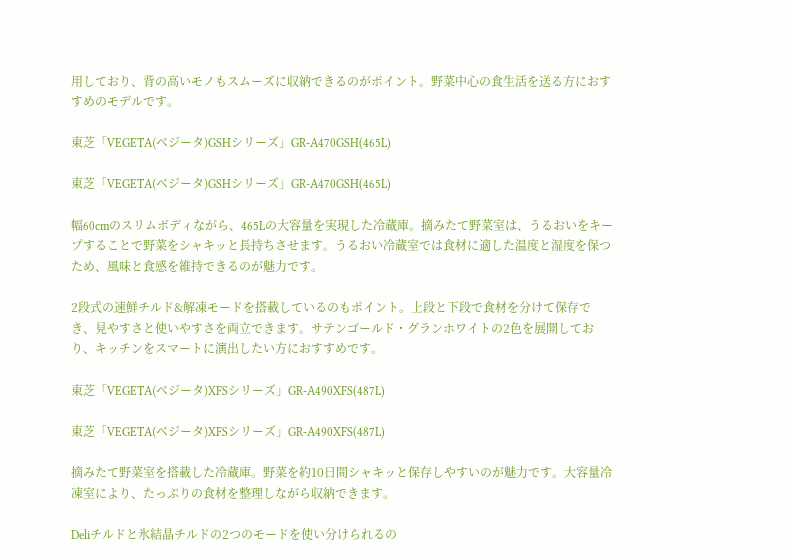用しており、背の高いモノもスムーズに収納できるのがポイント。野菜中心の食生活を送る方におすすめのモデルです。

東芝「VEGETA(ベジータ)GSHシリーズ」GR-A470GSH(465L)

東芝「VEGETA(ベジータ)GSHシリーズ」GR-A470GSH(465L)

幅60cmのスリムボディながら、465Lの大容量を実現した冷蔵庫。摘みたて野菜室は、うるおいをキープすることで野菜をシャキッと長持ちさせます。うるおい冷蔵室では食材に適した温度と湿度を保つため、風味と食感を維持できるのが魅力です。

2段式の速鮮チルド&解凍モードを搭載しているのもポイント。上段と下段で食材を分けて保存でき、見やすさと使いやすさを両立できます。サテンゴールド・グランホワイトの2色を展開しており、キッチンをスマートに演出したい方におすすめです。

東芝「VEGETA(ベジータ)XFSシリーズ」GR-A490XFS(487L)

東芝「VEGETA(ベジータ)XFSシリーズ」GR-A490XFS(487L)

摘みたて野菜室を搭載した冷蔵庫。野菜を約10日間シャキッと保存しやすいのが魅力です。大容量冷凍室により、たっぷりの食材を整理しながら収納できます。

Deliチルドと氷結晶チルドの2つのモードを使い分けられるの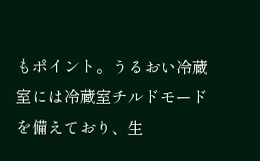もポイント。うるおい冷蔵室には冷蔵室チルドモードを備えており、生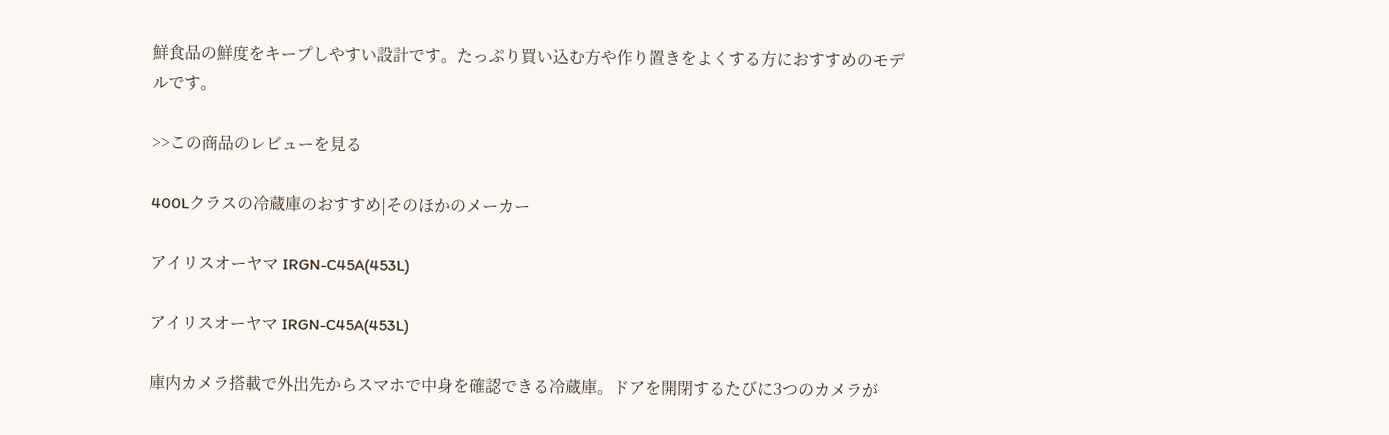鮮食品の鮮度をキープしやすい設計です。たっぷり買い込む方や作り置きをよくする方におすすめのモデルです。

>>この商品のレビューを見る

400Lクラスの冷蔵庫のおすすめ|そのほかのメーカー

アイリスオーヤマ IRGN-C45A(453L)

アイリスオーヤマ IRGN-C45A(453L)

庫内カメラ搭載で外出先からスマホで中身を確認できる冷蔵庫。ドアを開閉するたびに3つのカメラが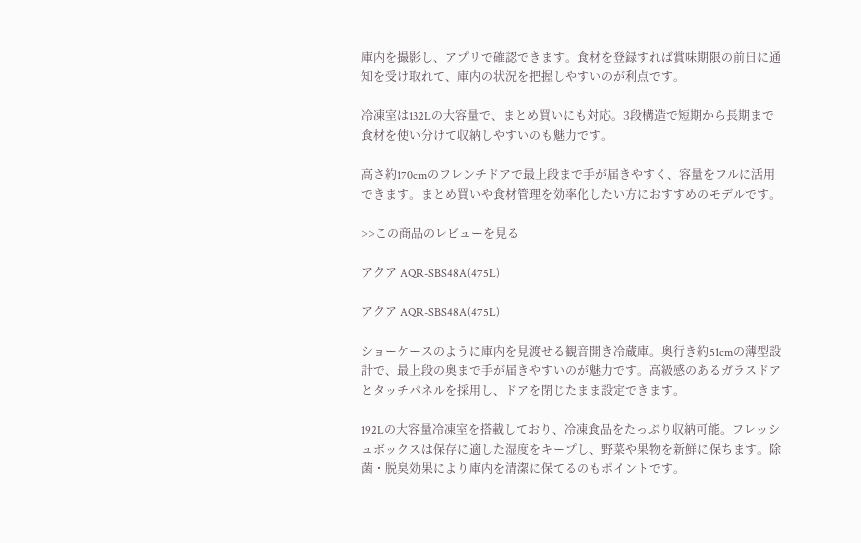庫内を撮影し、アプリで確認できます。食材を登録すれば賞味期限の前日に通知を受け取れて、庫内の状況を把握しやすいのが利点です。

冷凍室は132Lの大容量で、まとめ買いにも対応。3段構造で短期から長期まで食材を使い分けて収納しやすいのも魅力です。

高さ約170cmのフレンチドアで最上段まで手が届きやすく、容量をフルに活用できます。まとめ買いや食材管理を効率化したい方におすすめのモデルです。

>>この商品のレビューを見る

アクア AQR-SBS48A(475L)

アクア AQR-SBS48A(475L)

ショーケースのように庫内を見渡せる観音開き冷蔵庫。奥行き約51cmの薄型設計で、最上段の奥まで手が届きやすいのが魅力です。高級感のあるガラスドアとタッチパネルを採用し、ドアを閉じたまま設定できます。

192Lの大容量冷凍室を搭載しており、冷凍食品をたっぷり収納可能。フレッシュボックスは保存に適した湿度をキープし、野菜や果物を新鮮に保ちます。除菌・脱臭効果により庫内を清潔に保てるのもポイントです。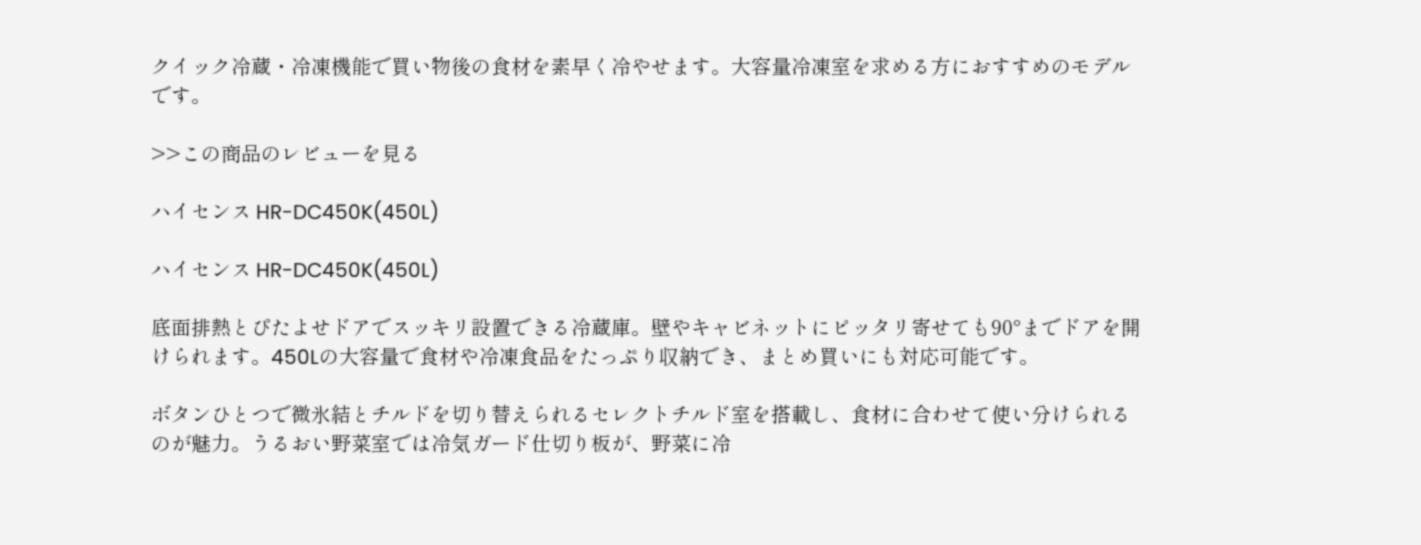クイック冷蔵・冷凍機能で買い物後の食材を素早く冷やせます。大容量冷凍室を求める方におすすめのモデルです。

>>この商品のレビューを見る

ハイセンス HR-DC450K(450L)

ハイセンス HR-DC450K(450L)

底面排熱とぴたよせドアでスッキリ設置できる冷蔵庫。壁やキャビネットにピッタリ寄せても90°までドアを開けられます。450Lの大容量で食材や冷凍食品をたっぷり収納でき、まとめ買いにも対応可能です。

ボタンひとつで微氷結とチルドを切り替えられるセレクトチルド室を搭載し、食材に合わせて使い分けられるのが魅力。うるおい野菜室では冷気ガード仕切り板が、野菜に冷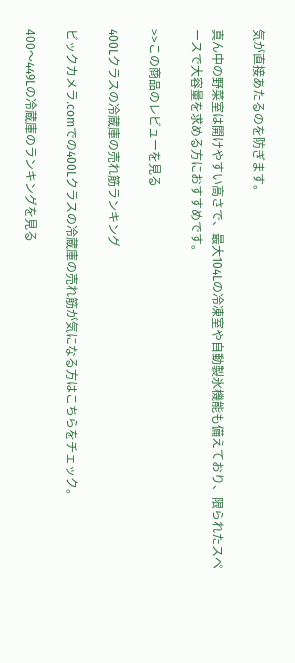気が直接あたるのを防ぎます。

真ん中の野菜室は開けやすい高さで、最大104Lの冷凍室や自動製氷機能も備えており、限られたスペースで大容量を求める方におすすめです。

>>この商品のレビューを見る

400Lクラスの冷蔵庫の売れ筋ランキング

ビックカメラ.comでの400Lクラスの冷蔵庫の売れ筋が気になる方はこちらをチェック。

400〜449Lの冷蔵庫のランキングを見る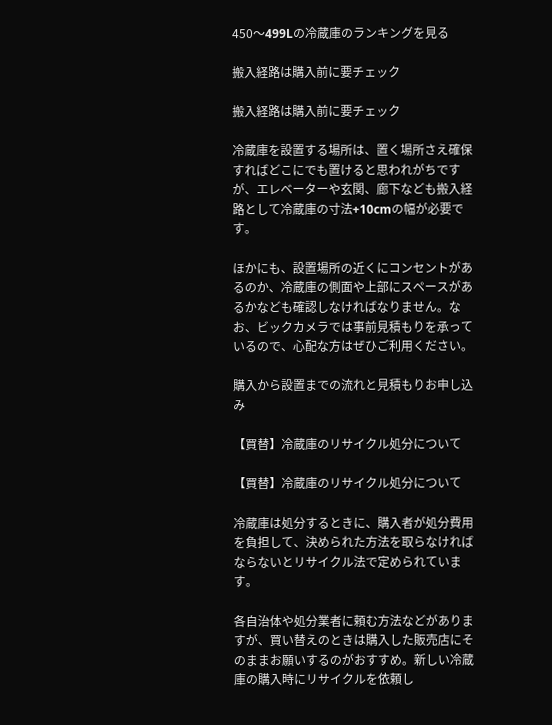450〜499Lの冷蔵庫のランキングを見る

搬入経路は購入前に要チェック

搬入経路は購入前に要チェック

冷蔵庫を設置する場所は、置く場所さえ確保すればどこにでも置けると思われがちですが、エレベーターや玄関、廊下なども搬入経路として冷蔵庫の寸法+10cmの幅が必要です。

ほかにも、設置場所の近くにコンセントがあるのか、冷蔵庫の側面や上部にスペースがあるかなども確認しなければなりません。なお、ビックカメラでは事前見積もりを承っているので、心配な方はぜひご利用ください。

購入から設置までの流れと見積もりお申し込み

【買替】冷蔵庫のリサイクル処分について

【買替】冷蔵庫のリサイクル処分について

冷蔵庫は処分するときに、購入者が処分費用を負担して、決められた方法を取らなければならないとリサイクル法で定められています。

各自治体や処分業者に頼む方法などがありますが、買い替えのときは購入した販売店にそのままお願いするのがおすすめ。新しい冷蔵庫の購入時にリサイクルを依頼し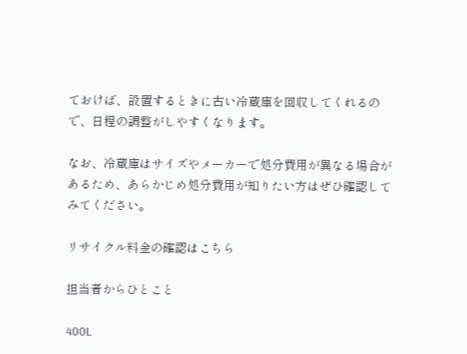ておけば、設置するときに古い冷蔵庫を回収してくれるので、日程の調整がしやすくなります。

なお、冷蔵庫はサイズやメーカーで処分費用が異なる場合があるため、あらかじめ処分費用が知りたい方はぜひ確認してみてください。

リサイクル料金の確認はこちら

担当者からひとこと

400L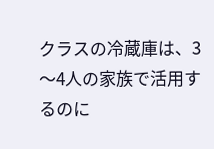クラスの冷蔵庫は、3〜4人の家族で活用するのに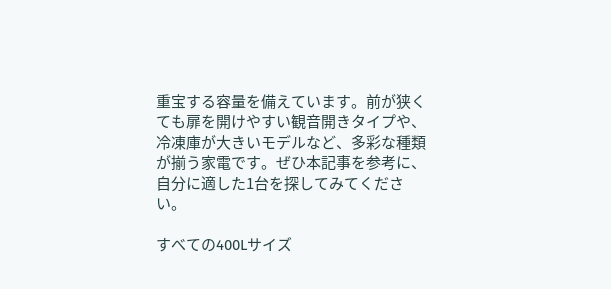重宝する容量を備えています。前が狭くても扉を開けやすい観音開きタイプや、冷凍庫が大きいモデルなど、多彩な種類が揃う家電です。ぜひ本記事を参考に、自分に適した1台を探してみてください。

すべての400Lサイズ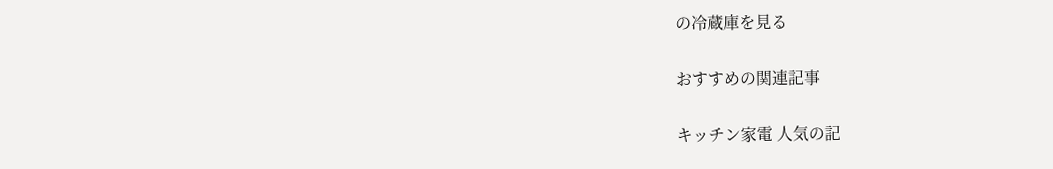の冷蔵庫を見る

おすすめの関連記事

キッチン家電 人気の記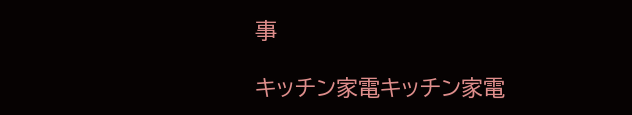事

キッチン家電キッチン家電